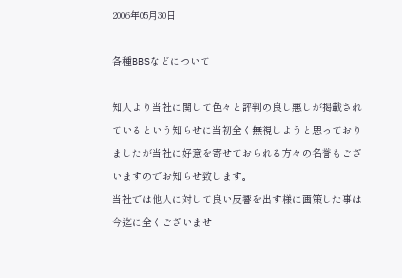2006年05月30日

各種BBSなどについて

知人より当社に関して色々と評判の良し悪しが掲載されているという知らせに当初全く無視しようと思っておりましたが当社に好意を寄せておられる方々の名誉もございますのでお知らせ致します。
当社では他人に対して良い反響を出す様に画策した事は今迄に全くございませ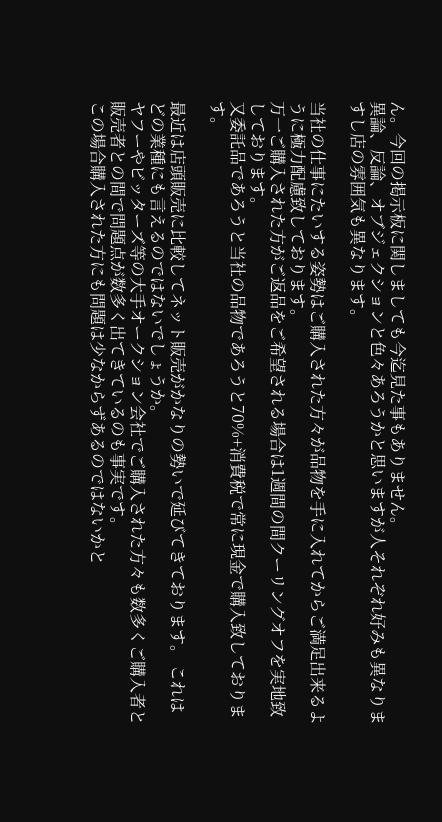ん。今回の掲示板に関しましても今迄見た事もありません。
異論、反論、オブジェクションと色々あろうかと思いますが人それぞれ好みも異なりますし店の雰囲気も異なります。

当社の仕事にたいする姿勢はご購入された方々が品物を手に入れてからご満足出来るように極力配慮致しております。
万一ご購入された方がご返品をご希望される場合は1週間の間クーリングオフを実地致しております。
又委託品であろうと当社の品物であろうと70%+消費税で常に現金で購入致しております。

最近は店頭販売に比較してネット販売がかなりの勢いで延びてきております。 これはどの業種にも言えるのではないでしょうか。
ヤフーやビッターズ等の大手オークション会社でご購入された方々も数多くご購入者と販売者との間で問題点が数多く出てきているのも事実です。
この場合購入された方にも問題は少なからずあるのではないかと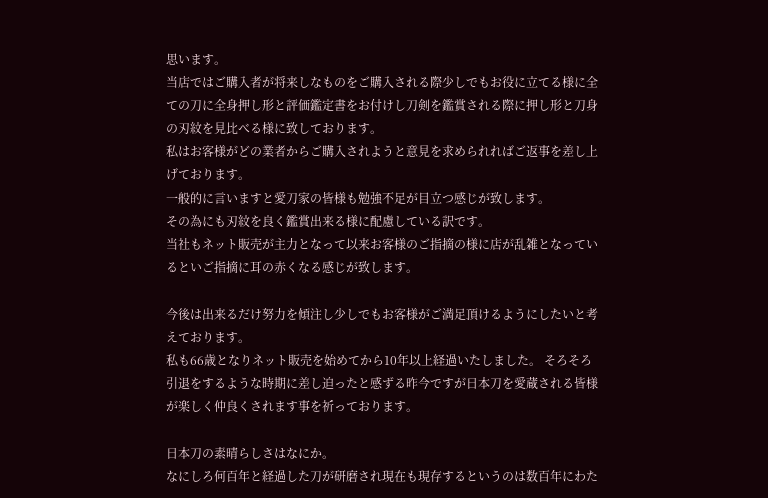思います。
当店ではご購入者が将来しなものをご購入される際少しでもお役に立てる様に全ての刀に全身押し形と評価鑑定書をお付けし刀剣を鑑賞される際に押し形と刀身の刃紋を見比べる様に致しております。
私はお客様がどの業者からご購入されようと意見を求められればご返事を差し上げております。
一般的に言いますと愛刀家の皆様も勉強不足が目立つ感じが致します。
その為にも刃紋を良く鑑賞出来る様に配慮している訳です。
当社もネット販売が主力となって以来お客様のご指摘の様に店が乱雑となっているといご指摘に耳の赤くなる感じが致します。

今後は出来るだけ努力を傾注し少しでもお客様がご満足頂けるようにしたいと考えております。
私も66歳となりネット販売を始めてから10年以上経過いたしました。 そろそろ引退をするような時期に差し迫ったと感ずる昨今ですが日本刀を愛蔵される皆様が楽しく仲良くされます事を祈っております。

日本刀の素晴らしさはなにか。
なにしろ何百年と経過した刀が研磨され現在も現存するというのは数百年にわた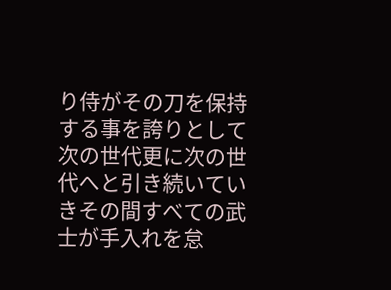り侍がその刀を保持する事を誇りとして次の世代更に次の世代へと引き続いていきその間すべての武士が手入れを怠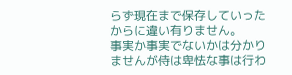らず現在まで保存していったからに違い有りません。
事実か事実でないかは分かりませんが侍は卑怯な事は行わ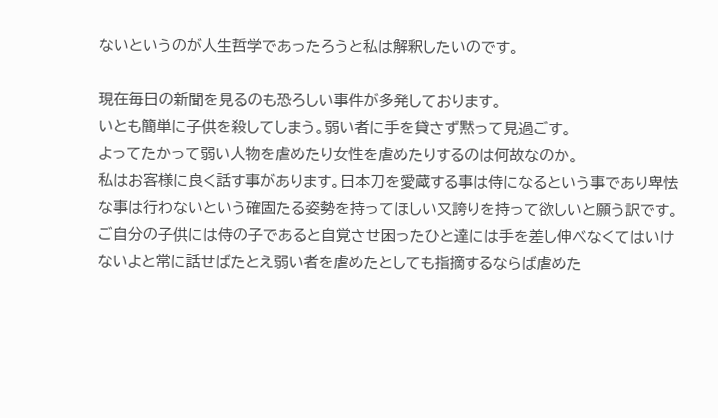ないというのが人生哲学であったろうと私は解釈したいのです。

現在毎日の新聞を見るのも恐ろしい事件が多発しております。
いとも簡単に子供を殺してしまう。弱い者に手を貸さず黙って見過ごす。
よってたかって弱い人物を虐めたり女性を虐めたりするのは何故なのか。
私はお客様に良く話す事があります。日本刀を愛蔵する事は侍になるという事であり卑怯な事は行わないという確固たる姿勢を持ってほしい又誇りを持って欲しいと願う訳です。
ご自分の子供には侍の子であると自覚させ困ったひと達には手を差し伸べなくてはいけないよと常に話せばたとえ弱い者を虐めたとしても指摘するならば虐めた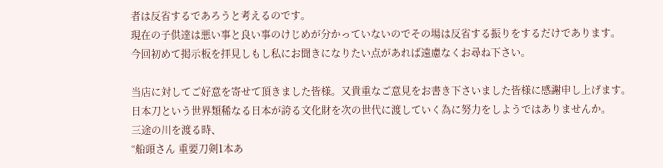者は反省するであろうと考えるのです。
現在の子供達は悪い事と良い事のけじめが分かっていないのでその場は反省する振りをするだけであります。
今回初めて掲示板を拝見しもし私にお聞きになりたい点があれば遠慮なくお尋ね下さい。

当店に対してご好意を寄せて頂きました皆様。又貴重なご意見をお書き下さいました皆様に感謝申し上げます。
日本刀という世界類稀なる日本が誇る文化財を次の世代に渡していく為に努力をしようではありませんか。
三途の川を渡る時、
“船頭さん 重要刀剣1本あ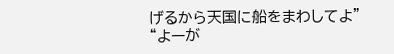げるから天国に船をまわしてよ”
“よーが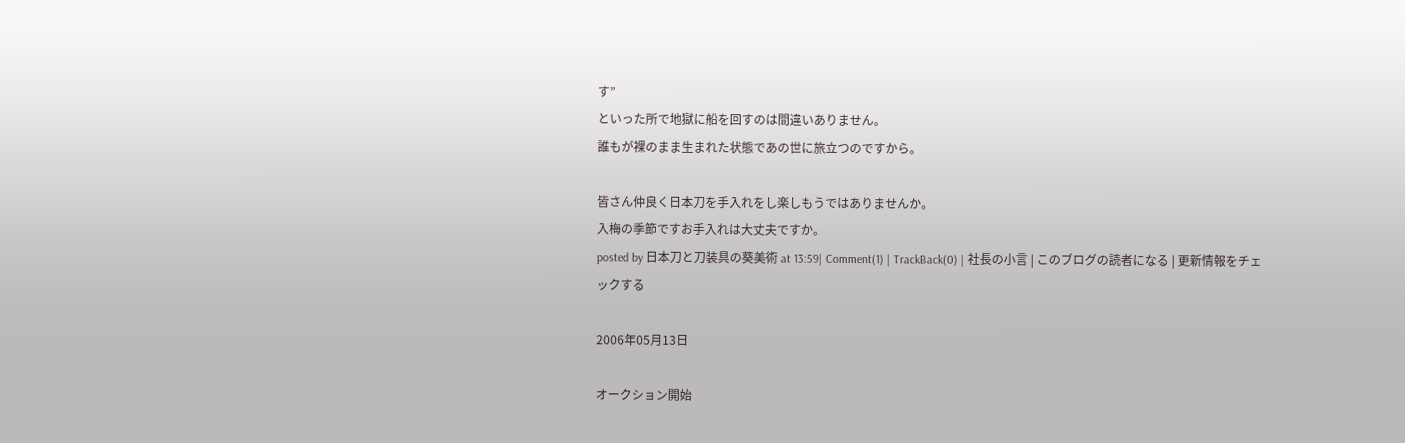す”
といった所で地獄に船を回すのは間違いありません。
誰もが裸のまま生まれた状態であの世に旅立つのですから。

皆さん仲良く日本刀を手入れをし楽しもうではありませんか。
入梅の季節ですお手入れは大丈夫ですか。
posted by 日本刀と刀装具の葵美術 at 13:59| Comment(1) | TrackBack(0) | 社長の小言 | このブログの読者になる | 更新情報をチェックする

2006年05月13日

オークション開始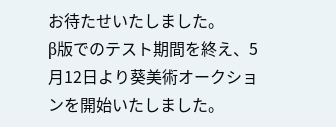お待たせいたしました。
β版でのテスト期間を終え、5月12日より葵美術オークションを開始いたしました。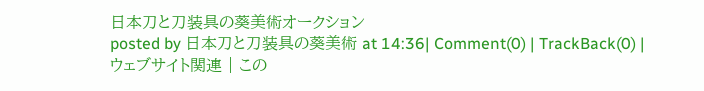日本刀と刀装具の葵美術オークション
posted by 日本刀と刀装具の葵美術 at 14:36| Comment(0) | TrackBack(0) | ウェブサイト関連 | この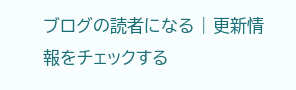ブログの読者になる | 更新情報をチェックする